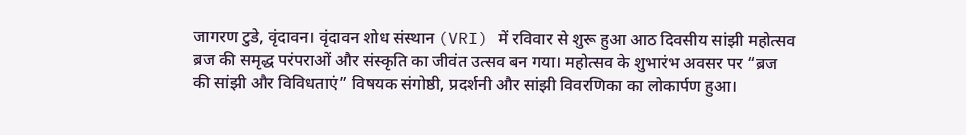जागरण टुडे, वृंदावन। वृंदावन शोध संस्थान (VRI) में रविवार से शुरू हुआ आठ दिवसीय सांझी महोत्सव ब्रज की समृद्ध परंपराओं और संस्कृति का जीवंत उत्सव बन गया। महोत्सव के शुभारंभ अवसर पर “ब्रज की सांझी और विविधताएं” विषयक संगोष्ठी, प्रदर्शनी और सांझी विवरणिका का लोकार्पण हुआ।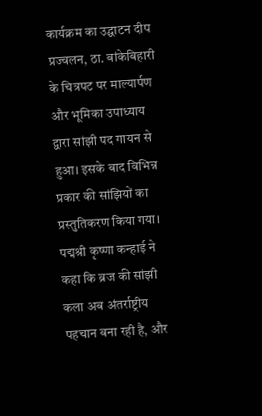कार्यक्रम का उद्घाटन दीप प्रज्वलन, ठा. बांकेबिहारी के चित्रपट पर माल्यार्पण और भूमिका उपाध्याय द्वारा सांझी पद गायन से हुआ। इसके बाद विभिन्न प्रकार की सांझियों का प्रस्तुतिकरण किया गया।
पद्मश्री कृष्णा कन्हाई ने कहा कि ब्रज की सांझी कला अब अंतर्राष्ट्रीय पहचान बना रही है, और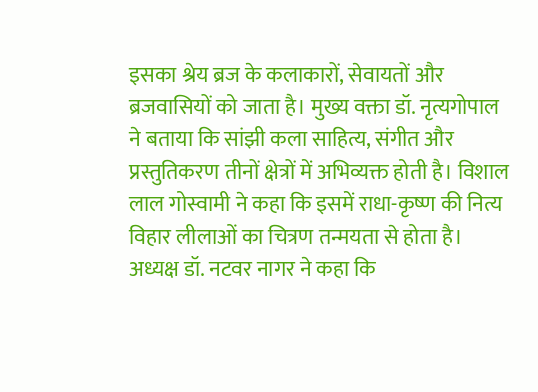इसका श्रेय ब्रज के कलाकारों, सेवायतों और ब्रजवासियों को जाता है। मुख्य वक्ता डॉ. नृत्यगोपाल ने बताया कि सांझी कला साहित्य, संगीत और प्रस्तुतिकरण तीनों क्षेत्रों में अभिव्यक्त होती है। विशाल लाल गोस्वामी ने कहा कि इसमें राधा-कृष्ण की नित्य विहार लीलाओं का चित्रण तन्मयता से होता है।
अध्यक्ष डॉ. नटवर नागर ने कहा कि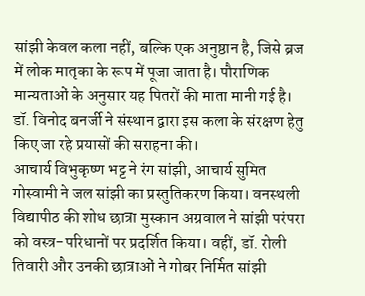सांझी केवल कला नहीं, बल्कि एक अनुष्ठान है, जिसे ब्रज में लोक मातृका के रूप में पूजा जाता है। पौराणिक मान्यताओं के अनुसार यह पितरों की माता मानी गई है। डॉ. विनोद बनर्जी ने संस्थान द्वारा इस कला के संरक्षण हेतु किए जा रहे प्रयासों की सराहना की।
आचार्य विभुकृष्ण भट्ट ने रंग सांझी, आचार्य सुमित गोस्वामी ने जल सांझी का प्रस्तुतिकरण किया। वनस्थली विद्यापीठ की शोध छात्रा मुस्कान अग्रवाल ने सांझी परंपरा को वस्त्र-परिधानों पर प्रदर्शित किया। वहीं, डॉ. रोली तिवारी और उनकी छात्राओं ने गोबर निर्मित सांझी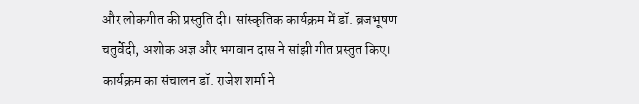और लोकगीत की प्रस्तुति दी। सांस्कृतिक कार्यक्रम में डॉ. ब्रजभूषण चतुर्वेदी, अशोक अज्ञ और भगवान दास ने सांझी गीत प्रस्तुत किए। कार्यक्रम का संचालन डॉ. राजेश शर्मा ने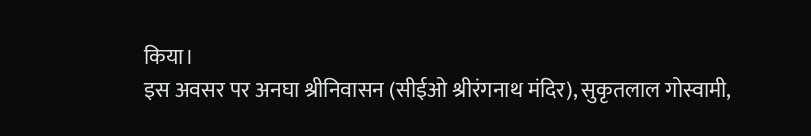किया।
इस अवसर पर अनघा श्रीनिवासन (सीईओ श्रीरंगनाथ मंदिर), सुकृतलाल गोस्वामी,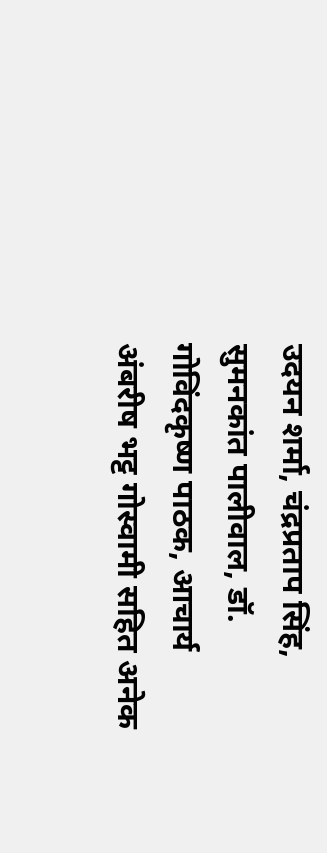उदयन शर्मा, चंद्रप्रताप सिंह, सुमनकांत पालीवाल, डॉ. गोविंदकृष्ण पाठक, आचार्य अंबरीष भट्ट गोस्वामी सहित अनेक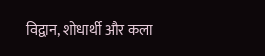विद्वान, शोधार्थी और कला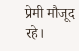प्रेमी मौजूद रहे।